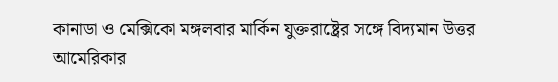কানাডা ও মেক্সিকো মঙ্গলবার মার্কিন যুক্তরাষ্ট্রের সঙ্গে বিদ্যমান উত্তর আমেরিকার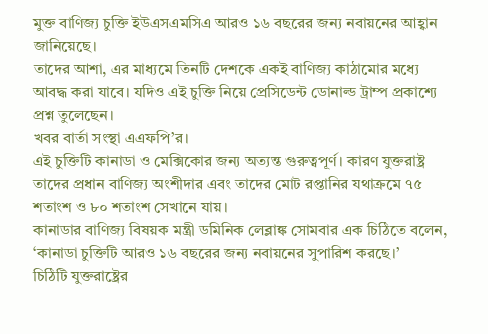মুক্ত বাণিজ্য চুক্তি ইউএসএমসিএ আরও ১৬ বছরের জন্য নবায়নের আহ্বান জানিয়েছে।
তাদের আশা, এর মাধ্যমে তিনটি দেশকে একই বাণিজ্য কাঠামোর মধ্যে আবদ্ধ করা যাবে। যদিও এই চুক্তি নিয়ে প্রেসিডেন্ট ডোনাল্ড ট্রাম্প প্রকাশ্যে প্রশ্ন তুলেছেন।
খবর বার্তা সংস্থা এএফপি’র।
এই চুক্তিটি কানাডা ও মেক্সিকোর জন্য অত্যন্ত গুরুত্বপূর্ণ। কারণ যুক্তরাষ্ট্র তাদের প্রধান বাণিজ্য অংশীদার এবং তাদের মোট রপ্তানির যথাক্রমে ৭৫ শতাংশ ও ৮০ শতাংশ সেখানে যায়।
কানাডার বাণিজ্য বিষয়ক মন্ত্রী ডমিনিক লেব্লাঙ্ক সোমবার এক চিঠিতে বলেন, ‘কানাডা চুক্তিটি আরও ১৬ বছরের জন্য নবায়নের সুপারিশ করছে।’
চিঠিটি যুক্তরাষ্ট্রের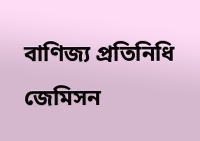বাণিজ্য প্রতিনিধি জেমিসন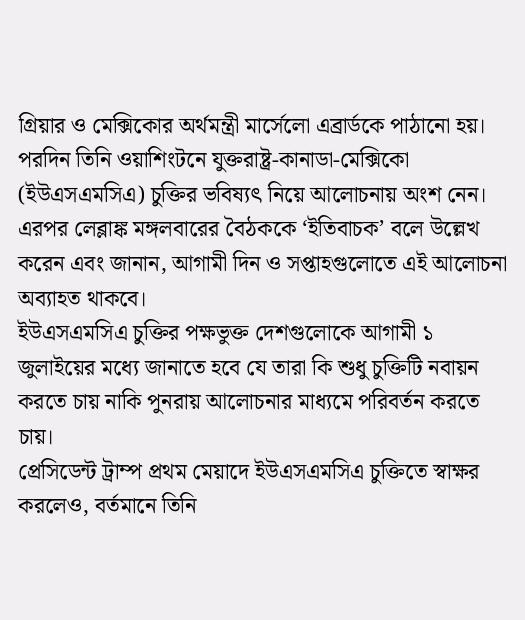গ্রিয়ার ও মেক্সিকোর অর্থমন্ত্রী মার্সেলো এব্রার্ডকে পাঠানো হয়।
পরদিন তিনি ওয়াশিংটনে যুক্তরাষ্ট্র-কানাডা-মেক্সিকো (ইউএসএমসিএ) চুক্তির ভবিষ্যৎ নিয়ে আলোচনায় অংশ নেন।
এরপর লেব্লাঙ্ক মঙ্গলবারের বৈঠককে ‘ইতিবাচক’ বলে উল্লেখ করেন এবং জানান, আগামী দিন ও সপ্তাহগুলোতে এই আলোচনা অব্যাহত থাকবে।
ইউএসএমসিএ চুক্তির পক্ষভুক্ত দেশগুলোকে আগামী ১ জুলাইয়ের মধ্যে জানাতে হবে যে তারা কি শুধু চুক্তিটি নবায়ন করতে চায় নাকি পুনরায় আলোচনার মাধ্যমে পরিবর্তন করতে চায়।
প্রেসিডেন্ট ট্রাম্প প্রথম মেয়াদে ইউএসএমসিএ চুক্তিতে স্বাক্ষর করলেও, বর্তমানে তিনি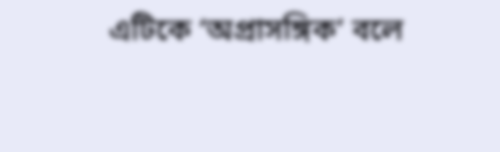এটিকে ‘অপ্রাসঙ্গিক’ বলে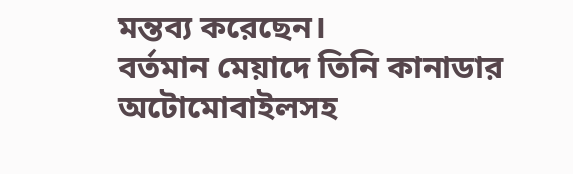মন্তব্য করেছেন।
বর্তমান মেয়াদে তিনি কানাডার অটোমোবাইলসহ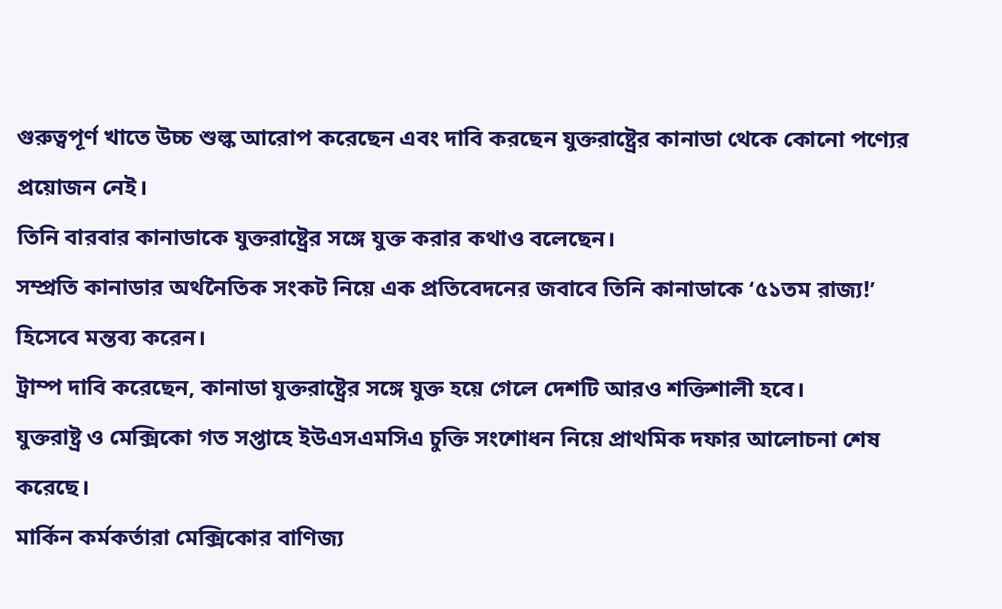গুরুত্বপূর্ণ খাতে উচ্চ শুল্ক আরোপ করেছেন এবং দাবি করছেন যুক্তরাষ্ট্রের কানাডা থেকে কোনো পণ্যের প্রয়োজন নেই।
তিনি বারবার কানাডাকে যুক্তরাষ্ট্রের সঙ্গে যুক্ত করার কথাও বলেছেন।
সম্প্রতি কানাডার অর্থনৈতিক সংকট নিয়ে এক প্রতিবেদনের জবাবে তিনি কানাডাকে ‘৫১তম রাজ্য!’ হিসেবে মন্তব্য করেন।
ট্রাম্প দাবি করেছেন, কানাডা যুক্তরাষ্ট্রের সঙ্গে যুক্ত হয়ে গেলে দেশটি আরও শক্তিশালী হবে।
যুক্তরাষ্ট্র ও মেক্সিকো গত সপ্তাহে ইউএসএমসিএ চুক্তি সংশোধন নিয়ে প্রাথমিক দফার আলোচনা শেষ করেছে।
মার্কিন কর্মকর্তারা মেক্সিকোর বাণিজ্য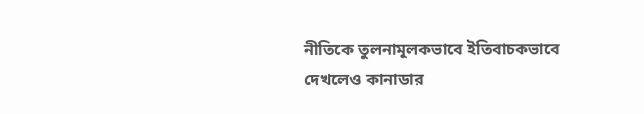নীতিকে তুলনামূলকভাবে ইতিবাচকভাবে দেখলেও কানাডার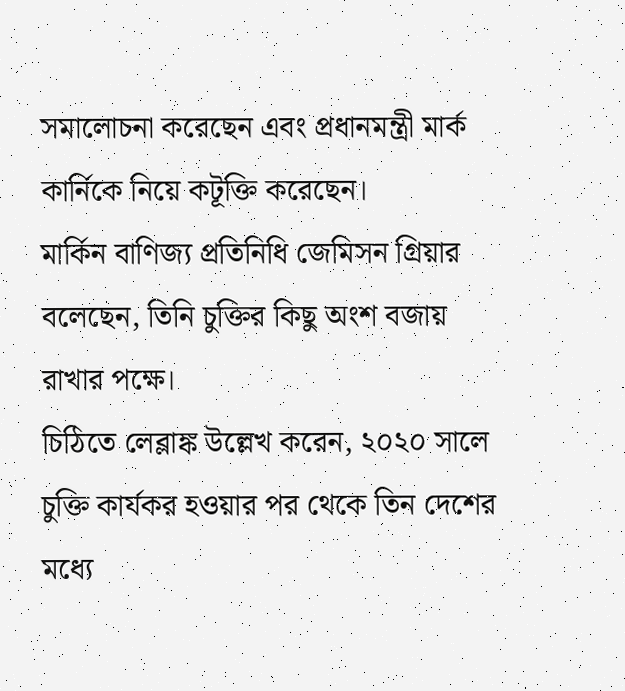সমালোচনা করেছেন এবং প্রধানমন্ত্রী মার্ক কার্নিকে নিয়ে কটূক্তি করেছেন।
মার্কিন বাণিজ্য প্রতিনিধি জেমিসন গ্রিয়ার বলেছেন, তিনি চুক্তির কিছু অংশ বজায় রাখার পক্ষে।
চিঠিতে লেব্লাঙ্ক উল্লেখ করেন, ২০২০ সালে চুক্তি কার্যকর হওয়ার পর থেকে তিন দেশের মধ্যে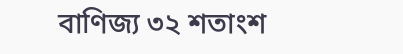বাণিজ্য ৩২ শতাংশ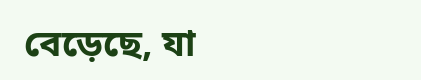বেড়েছে, যা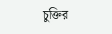চুক্তির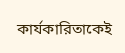কার্যকারিতাকেই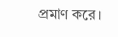প্রমাণ করে।